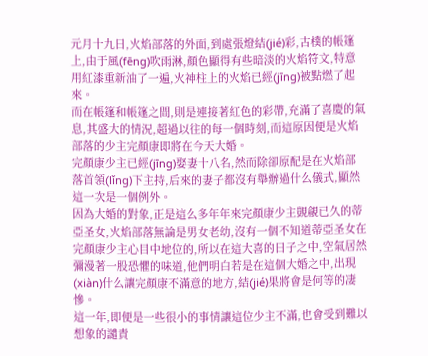元月十九日,火焰部落的外面,到處張燈結(jié)彩,古樸的帳篷上,由于風(fēng)吹雨淋,顏色顯得有些暗淡的火焰符文,特意用紅漆重新油了一遍,火神柱上的火焰已經(jīng)被點燃了起來。
而在帳篷和帳篷之間,則是連接著紅色的彩帶,充滿了喜慶的氣息,其盛大的情況,超過以往的每一個時刻,而這原因便是火焰部落的少主完顏康即將在今天大婚。
完顏康少主已經(jīng)娶妻十八名,然而除卻原配是在火焰部落首領(lǐng)下主持,后來的妻子都沒有舉辦過什么儀式,顯然這一次是一個例外。
因為大婚的對象,正是這么多年年來完顏康少主覬覦已久的蒂亞圣女,火焰部落無論是男女老幼,沒有一個不知道蒂亞圣女在完顏康少主心目中地位的,所以在這大喜的日子之中,空氣居然彌漫著一股恐懼的味道,他們明白若是在這個大婚之中,出現(xiàn)什么讓完顏康不滿意的地方,結(jié)果將會是何等的凄慘。
這一年,即便是一些很小的事情讓這位少主不滿,也會受到難以想象的譴責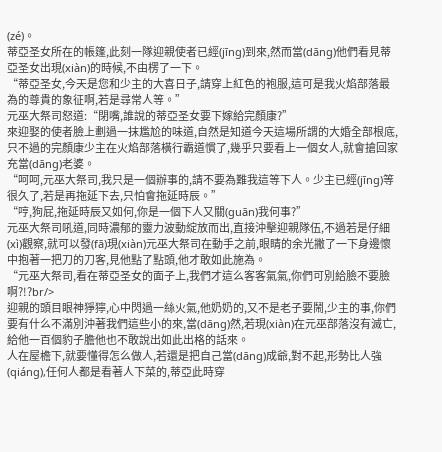(zé)。
蒂亞圣女所在的帳篷,此刻一隊迎親使者已經(jīng)到來,然而當(dāng)他們看見蒂亞圣女出現(xiàn)的時候,不由楞了一下。
“蒂亞圣女,今天是您和少主的大喜日子,請穿上紅色的袍服,這可是我火焰部落最為的尊貴的象征啊,若是尋常人等。”
元巫大祭司怒道:“閉嘴,誰說的蒂亞圣女要下嫁給完顏康?”
來迎娶的使者臉上劃過一抹尷尬的味道,自然是知道今天這場所謂的大婚全部根底,只不過的完顏康少主在火焰部落橫行霸道慣了,幾乎只要看上一個女人,就會搶回家充當(dāng)老婆。
“呵呵,元巫大祭司,我只是一個辦事的,請不要為難我這等下人。少主已經(jīng)等很久了,若是再拖延下去,只怕會拖延時辰。”
“哼,狗屁,拖延時辰又如何,你是一個下人又關(guān)我何事?”
元巫大祭司吼道,同時濃郁的靈力波動綻放而出,直接沖擊迎親隊伍,不過若是仔細(xì)觀察,就可以發(fā)現(xiàn)元巫大祭司在動手之前,眼睛的余光撇了一下身邊懷中抱著一把刀的刀客,見他點了點頭,他才敢如此施為。
“元巫大祭司,看在蒂亞圣女的面子上,我們才這么客客氣氣,你們可別給臉不要臉啊?!?br/>
迎親的頭目眼神猙獰,心中閃過一絲火氣,他奶奶的,又不是老子要鬧,少主的事,你們要有什么不滿別沖著我們這些小的來,當(dāng)然,若現(xiàn)在元巫部落沒有滅亡,給他一百個豹子膽他也不敢說出如此出格的話來。
人在屋檐下,就要懂得怎么做人,若還是把自己當(dāng)成爺,對不起,形勢比人強(qiáng),任何人都是看著人下菜的,蒂亞此時穿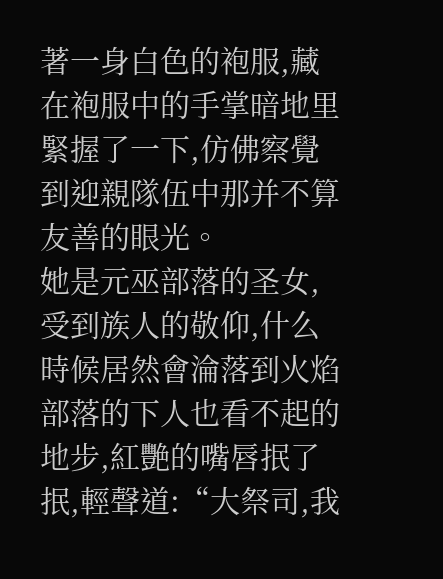著一身白色的袍服,藏在袍服中的手掌暗地里緊握了一下,仿佛察覺到迎親隊伍中那并不算友善的眼光。
她是元巫部落的圣女,受到族人的敬仰,什么時候居然會淪落到火焰部落的下人也看不起的地步,紅艷的嘴唇抿了抿,輕聲道:“大祭司,我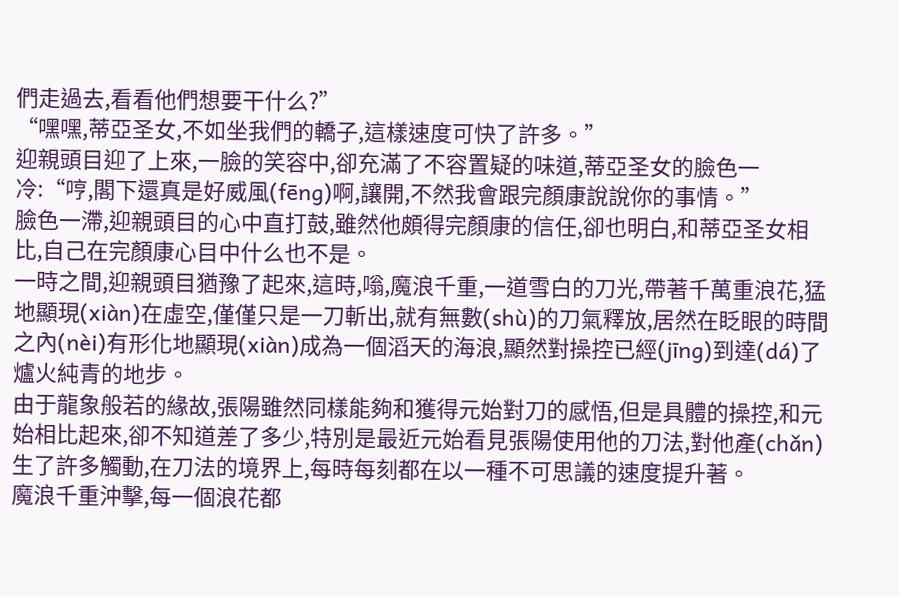們走過去,看看他們想要干什么?”
“嘿嘿,蒂亞圣女,不如坐我們的轎子,這樣速度可快了許多。”
迎親頭目迎了上來,一臉的笑容中,卻充滿了不容置疑的味道,蒂亞圣女的臉色一冷:“哼,閣下還真是好威風(fēng)啊,讓開,不然我會跟完顏康說說你的事情。”
臉色一滯,迎親頭目的心中直打鼓,雖然他頗得完顏康的信任,卻也明白,和蒂亞圣女相比,自己在完顏康心目中什么也不是。
一時之間,迎親頭目猶豫了起來,這時,嗡,魔浪千重,一道雪白的刀光,帶著千萬重浪花,猛地顯現(xiàn)在虛空,僅僅只是一刀斬出,就有無數(shù)的刀氣釋放,居然在眨眼的時間之內(nèi)有形化地顯現(xiàn)成為一個滔天的海浪,顯然對操控已經(jīng)到達(dá)了爐火純青的地步。
由于龍象般若的緣故,張陽雖然同樣能夠和獲得元始對刀的感悟,但是具體的操控,和元始相比起來,卻不知道差了多少,特別是最近元始看見張陽使用他的刀法,對他產(chǎn)生了許多觸動,在刀法的境界上,每時每刻都在以一種不可思議的速度提升著。
魔浪千重沖擊,每一個浪花都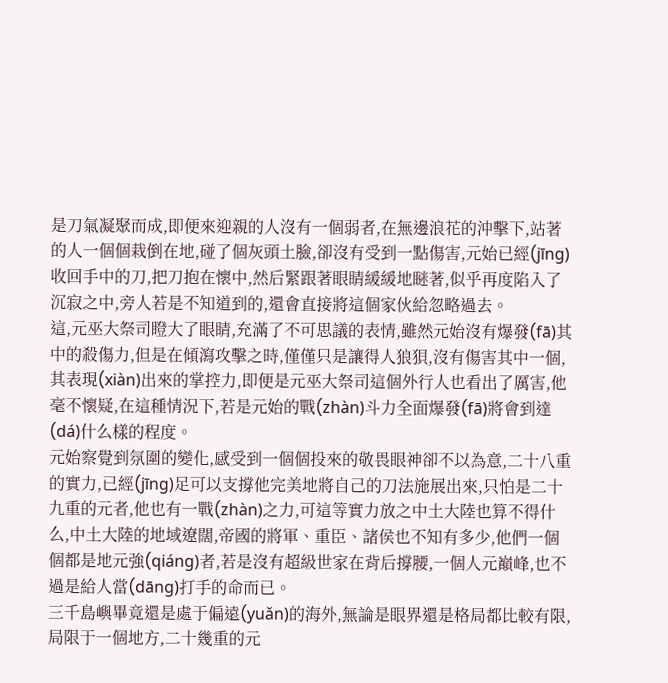是刀氣凝聚而成,即便來迎親的人沒有一個弱者,在無邊浪花的沖擊下,站著的人一個個栽倒在地,碰了個灰頭土臉,卻沒有受到一點傷害,元始已經(jīng)收回手中的刀,把刀抱在懷中,然后緊跟著眼睛緩緩地瞇著,似乎再度陷入了沉寂之中,旁人若是不知道到的,還會直接將這個家伙給忽略過去。
這,元巫大祭司瞪大了眼睛,充滿了不可思議的表情,雖然元始沒有爆發(fā)其中的殺傷力,但是在傾瀉攻擊之時,僅僅只是讓得人狼狽,沒有傷害其中一個,其表現(xiàn)出來的掌控力,即便是元巫大祭司這個外行人也看出了厲害,他毫不懷疑,在這種情況下,若是元始的戰(zhàn)斗力全面爆發(fā)將會到達(dá)什么樣的程度。
元始察覺到氛圍的變化,感受到一個個投來的敬畏眼神卻不以為意,二十八重的實力,已經(jīng)足可以支撐他完美地將自己的刀法施展出來,只怕是二十九重的元者,他也有一戰(zhàn)之力,可這等實力放之中土大陸也算不得什么,中土大陸的地域遼闊,帝國的將軍、重臣、諸侯也不知有多少,他們一個個都是地元強(qiáng)者,若是沒有超級世家在背后撐腰,一個人元巔峰,也不過是給人當(dāng)打手的命而已。
三千島嶼畢竟還是處于偏遠(yuǎn)的海外,無論是眼界還是格局都比較有限,局限于一個地方,二十幾重的元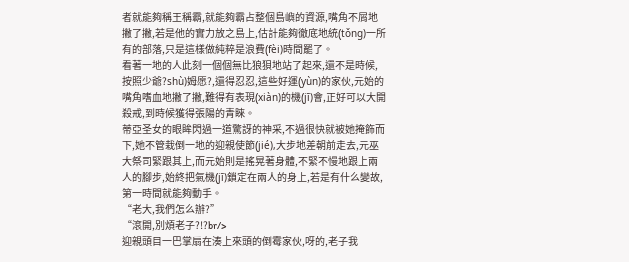者就能夠稱王稱霸,就能夠霸占整個島嶼的資源,嘴角不屑地撇了撇,若是他的實力放之島上,估計能夠徹底地統(tǒng)一所有的部落,只是這樣做純粹是浪費(fèi)時間罷了。
看著一地的人此刻一個個無比狼狽地站了起來,還不是時候,按照少爺?shù)姆愿?,還得忍忍,這些好運(yùn)的家伙,元始的嘴角嗜血地撇了撇,難得有表現(xiàn)的機(jī)會,正好可以大開殺戒,到時候獲得張陽的青睞。
蒂亞圣女的眼眸閃過一道驚訝的神采,不過很快就被她掩飾而下,她不管栽倒一地的迎親使節(jié),大步地差朝前走去,元巫大祭司緊跟其上,而元始則是搖晃著身體,不緊不慢地跟上兩人的腳步,始終把氣機(jī)鎖定在兩人的身上,若是有什么變故,第一時間就能夠動手。
“老大,我們怎么辦?”
“滾開,別煩老子?!?br/>
迎親頭目一巴掌扇在湊上來頭的倒霉家伙,呀的,老子我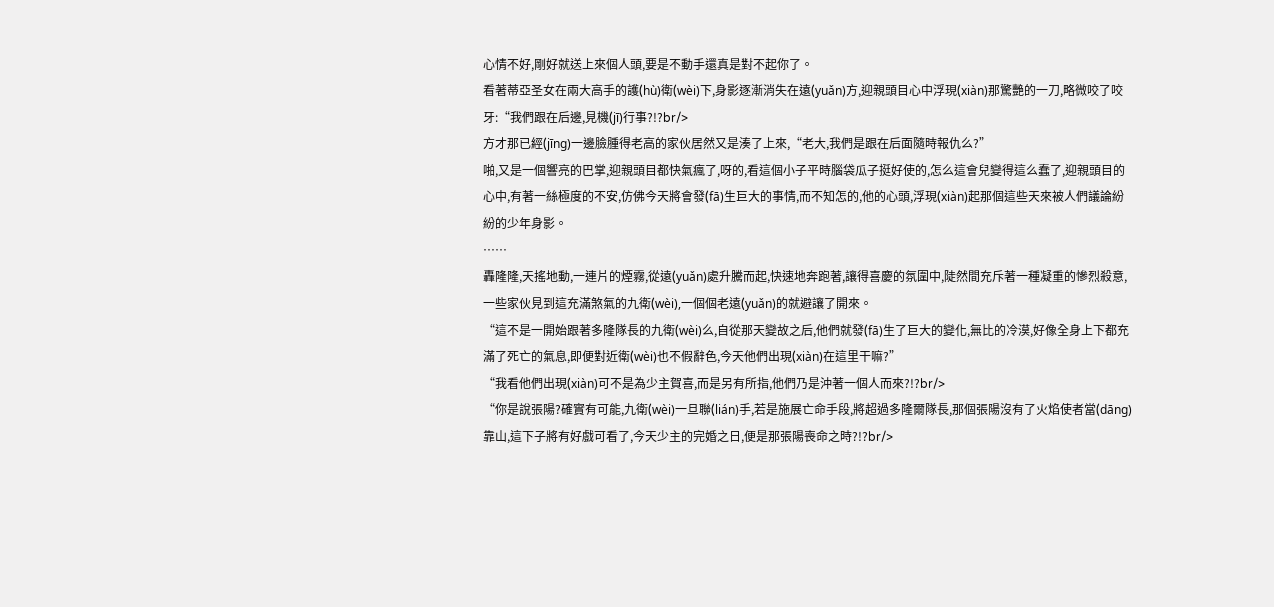心情不好,剛好就送上來個人頭,要是不動手還真是對不起你了。
看著蒂亞圣女在兩大高手的護(hù)衛(wèi)下,身影逐漸消失在遠(yuǎn)方,迎親頭目心中浮現(xiàn)那驚艷的一刀,略微咬了咬牙:“我們跟在后邊,見機(jī)行事?!?br/>
方才那已經(jīng)一邊臉腫得老高的家伙居然又是湊了上來,“老大,我們是跟在后面隨時報仇么?”
啪,又是一個響亮的巴掌,迎親頭目都快氣瘋了,呀的,看這個小子平時腦袋瓜子挺好使的,怎么這會兒變得這么蠢了,迎親頭目的心中,有著一絲極度的不安,仿佛今天將會發(fā)生巨大的事情,而不知怎的,他的心頭,浮現(xiàn)起那個這些天來被人們議論紛紛的少年身影。
……
轟隆隆,天搖地動,一連片的煙霧,從遠(yuǎn)處升騰而起,快速地奔跑著,讓得喜慶的氛圍中,陡然間充斥著一種凝重的慘烈殺意,一些家伙見到這充滿煞氣的九衛(wèi),一個個老遠(yuǎn)的就避讓了開來。
“這不是一開始跟著多隆隊長的九衛(wèi)么,自從那天變故之后,他們就發(fā)生了巨大的變化,無比的冷漠,好像全身上下都充滿了死亡的氣息,即便對近衛(wèi)也不假辭色,今天他們出現(xiàn)在這里干嘛?”
“我看他們出現(xiàn)可不是為少主賀喜,而是另有所指,他們乃是沖著一個人而來?!?br/>
“你是說張陽?確實有可能,九衛(wèi)一旦聯(lián)手,若是施展亡命手段,將超過多隆爾隊長,那個張陽沒有了火焰使者當(dāng)靠山,這下子將有好戲可看了,今天少主的完婚之日,便是那張陽喪命之時?!?br/>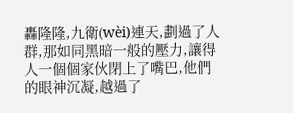轟隆隆,九衛(wèi)連天,劃過了人群,那如同黑暗一般的壓力,讓得人一個個家伙閉上了嘴巴,他們的眼神沉凝,越過了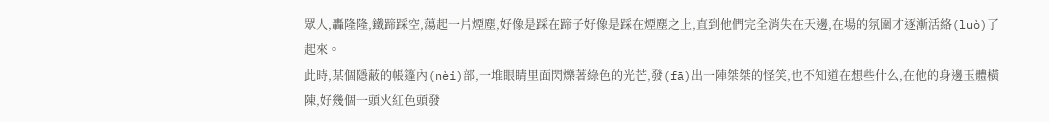眾人,轟隆隆,鐵蹄踩空,蕩起一片煙塵,好像是踩在蹄子好像是踩在煙塵之上,直到他們完全消失在天邊,在場的氛圍才逐漸活絡(luò)了起來。
此時,某個隱蔽的帳篷內(nèi)部,一堆眼睛里面閃爍著綠色的光芒,發(fā)出一陣桀桀的怪笑,也不知道在想些什么,在他的身邊玉體橫陳,好幾個一頭火紅色頭發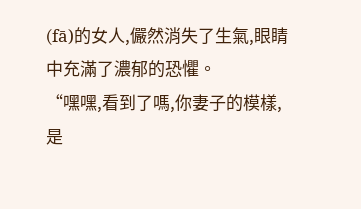(fā)的女人,儼然消失了生氣,眼睛中充滿了濃郁的恐懼。
“嘿嘿,看到了嗎,你妻子的模樣,是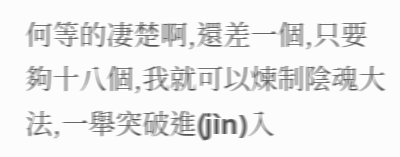何等的凄楚啊,還差一個,只要夠十八個,我就可以煉制陰魂大法,一舉突破進(jìn)入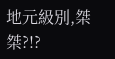地元級別,桀桀?!?